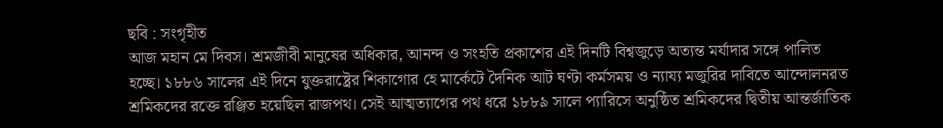ছবি : সংগৃহীত
আজ মহান মে দিবস। শ্রমজীবী মানুষের অধিকার, আনন্দ ও সংহতি প্রকাশের এই দিনটি বিশ্বজুড়ে অত্যন্ত মর্যাদার সঙ্গে পালিত হচ্ছে। ১৮৮৬ সালের এই দিনে যুক্তরাষ্ট্রের শিকাগোর হে মার্কেটে দৈনিক আট ঘণ্টা কর্মসময় ও ন্যায্য মজুরির দাবিতে আন্দোলনরত শ্রমিকদের রক্তে রঞ্জিত হয়েছিল রাজপথ। সেই আত্মত্যাগের পথ ধরে ১৮৮৯ সালে প্যারিসে অনুষ্ঠিত শ্রমিকদের দ্বিতীয় আন্তর্জাতিক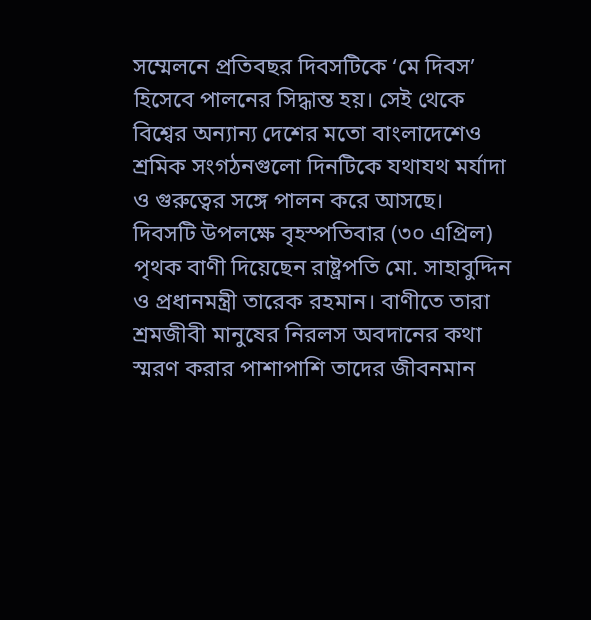সম্মেলনে প্রতিবছর দিবসটিকে ‘মে দিবস’ হিসেবে পালনের সিদ্ধান্ত হয়। সেই থেকে বিশ্বের অন্যান্য দেশের মতো বাংলাদেশেও শ্রমিক সংগঠনগুলো দিনটিকে যথাযথ মর্যাদা ও গুরুত্বের সঙ্গে পালন করে আসছে।
দিবসটি উপলক্ষে বৃহস্পতিবার (৩০ এপ্রিল) পৃথক বাণী দিয়েছেন রাষ্ট্রপতি মো. সাহাবুদ্দিন ও প্রধানমন্ত্রী তারেক রহমান। বাণীতে তারা শ্রমজীবী মানুষের নিরলস অবদানের কথা স্মরণ করার পাশাপাশি তাদের জীবনমান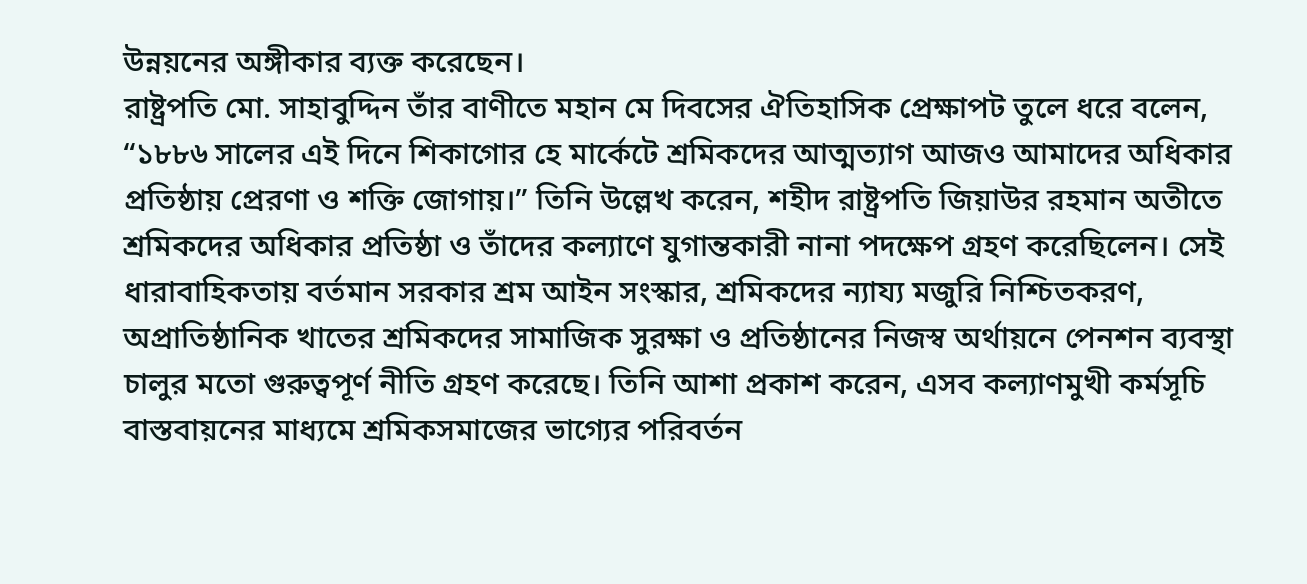উন্নয়নের অঙ্গীকার ব্যক্ত করেছেন।
রাষ্ট্রপতি মো. সাহাবুদ্দিন তাঁর বাণীতে মহান মে দিবসের ঐতিহাসিক প্রেক্ষাপট তুলে ধরে বলেন, “১৮৮৬ সালের এই দিনে শিকাগোর হে মার্কেটে শ্রমিকদের আত্মত্যাগ আজও আমাদের অধিকার প্রতিষ্ঠায় প্রেরণা ও শক্তি জোগায়।” তিনি উল্লেখ করেন, শহীদ রাষ্ট্রপতি জিয়াউর রহমান অতীতে শ্রমিকদের অধিকার প্রতিষ্ঠা ও তাঁদের কল্যাণে যুগান্তকারী নানা পদক্ষেপ গ্রহণ করেছিলেন। সেই ধারাবাহিকতায় বর্তমান সরকার শ্রম আইন সংস্কার, শ্রমিকদের ন্যায্য মজুরি নিশ্চিতকরণ, অপ্রাতিষ্ঠানিক খাতের শ্রমিকদের সামাজিক সুরক্ষা ও প্রতিষ্ঠানের নিজস্ব অর্থায়নে পেনশন ব্যবস্থা চালুর মতো গুরুত্বপূর্ণ নীতি গ্রহণ করেছে। তিনি আশা প্রকাশ করেন, এসব কল্যাণমুখী কর্মসূচি বাস্তবায়নের মাধ্যমে শ্রমিকসমাজের ভাগ্যের পরিবর্তন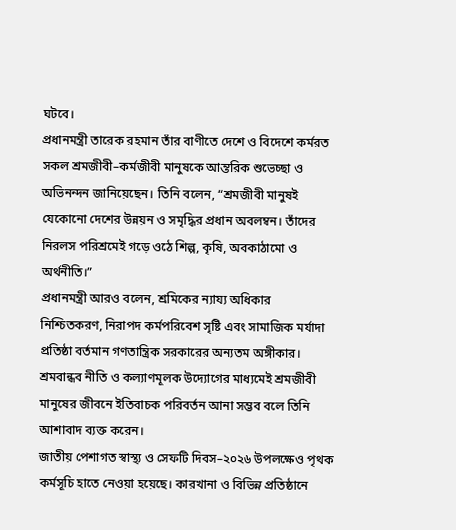ঘটবে।
প্রধানমন্ত্রী তারেক রহমান তাঁর বাণীতে দেশে ও বিদেশে কর্মরত সকল শ্রমজীবী–কর্মজীবী মানুষকে আন্তরিক শুভেচ্ছা ও অভিনন্দন জানিয়েছেন। তিনি বলেন, “শ্রমজীবী মানুষই যেকোনো দেশের উন্নয়ন ও সমৃদ্ধির প্রধান অবলম্বন। তাঁদের নিরলস পরিশ্রমেই গড়ে ওঠে শিল্প, কৃষি, অবকাঠামো ও অর্থনীতি।”
প্রধানমন্ত্রী আরও বলেন, শ্রমিকের ন্যায্য অধিকার নিশ্চিতকরণ, নিরাপদ কর্মপরিবেশ সৃষ্টি এবং সামাজিক মর্যাদা প্রতিষ্ঠা বর্তমান গণতান্ত্রিক সরকারের অন্যতম অঙ্গীকার। শ্রমবান্ধব নীতি ও কল্যাণমূলক উদ্যোগের মাধ্যমেই শ্রমজীবী মানুষের জীবনে ইতিবাচক পরিবর্তন আনা সম্ভব বলে তিনি আশাবাদ ব্যক্ত করেন।
জাতীয় পেশাগত স্বাস্থ্য ও সেফটি দিবস–২০২৬ উপলক্ষেও পৃথক কর্মসূচি হাতে নেওয়া হয়েছে। কারখানা ও বিভিন্ন প্রতিষ্ঠানে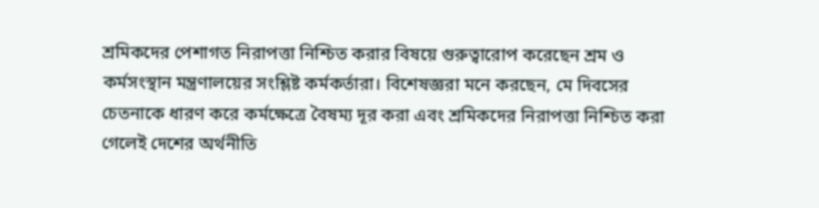শ্রমিকদের পেশাগত নিরাপত্তা নিশ্চিত করার বিষয়ে গুরুত্বারোপ করেছেন শ্রম ও কর্মসংস্থান মন্ত্রণালয়ের সংশ্লিষ্ট কর্মকর্তারা। বিশেষজ্ঞরা মনে করছেন, মে দিবসের চেতনাকে ধারণ করে কর্মক্ষেত্রে বৈষম্য দূর করা এবং শ্রমিকদের নিরাপত্তা নিশ্চিত করা গেলেই দেশের অর্থনীতি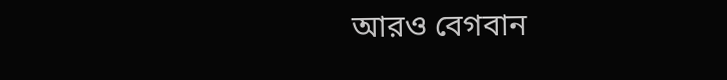আরও বেগবান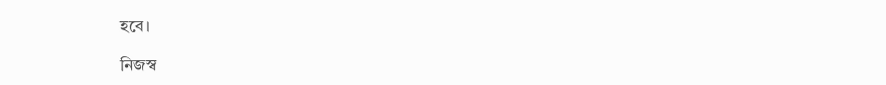হবে।

নিজস্ব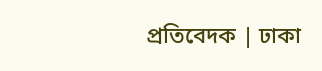প্রতিবেদক | ঢাকা